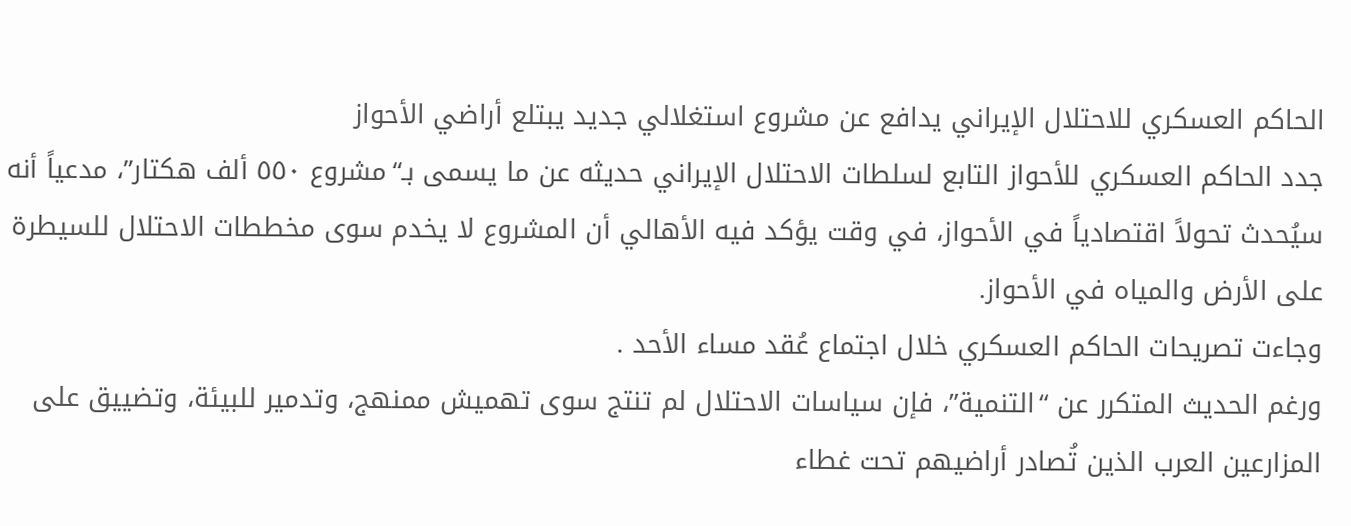الحاكم العسكري للاحتلال الإيراني يدافع عن مشروع استغلالي جديد يبتلع أراضي الأحواز
جدد الحاكم العسكري للأحواز التابع لسلطات الاحتلال الإيراني حديثه عن ما يسمى بـ“مشروع ٥٥٠ ألف هكتار”، مدعياً أنه سيُحدث تحولاً اقتصادياً في الأحواز، في وقت يؤكد فيه الأهالي أن المشروع لا يخدم سوى مخططات الاحتلال للسيطرة على الأرض والمياه في الأحواز.
وجاءت تصريحات الحاكم العسكري خلال اجتماع عُقد مساء الأحد .
ورغم الحديث المتكرر عن “التنمية”، فإن سياسات الاحتلال لم تنتج سوى تهميش ممنهج، وتدمير للبيئة، وتضييق على المزارعين العرب الذين تُصادر أراضيهم تحت غطاء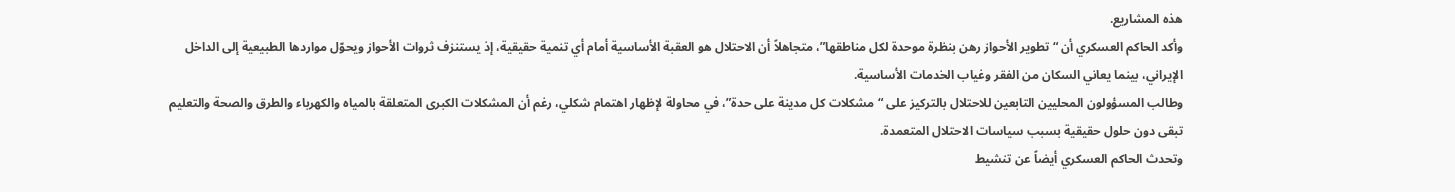هذه المشاريع.
وأكد الحاكم العسكري أن “تطوير الأحواز رهن بنظرة موحدة لكل مناطقها”، متجاهلاً أن الاحتلال هو العقبة الأساسية أمام أي تنمية حقيقية، إذ يستنزف ثروات الأحواز ويحوّل مواردها الطبيعية إلى الداخل الإيراني، بينما يعاني السكان من الفقر وغياب الخدمات الأساسية.
وطالب المسؤولون المحليين التابعين للاحتلال بالتركيز على “مشكلات كل مدينة على حدة”، في محاولة لإظهار اهتمام شكلي، رغم أن المشكلات الكبرى المتعلقة بالمياه والكهرباء والطرق والصحة والتعليم تبقى دون حلول حقيقية بسبب سياسات الاحتلال المتعمدة.
وتحدث الحاكم العسكري أيضاً عن تنشيط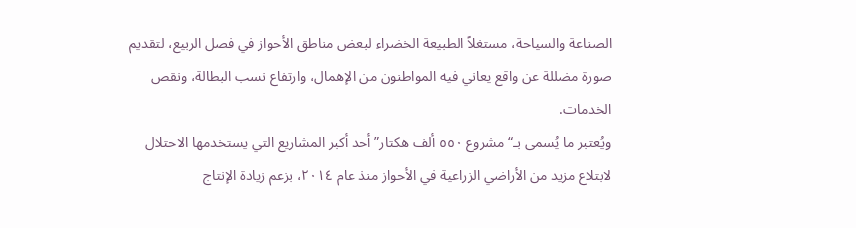الصناعة والسياحة، مستغلاً الطبيعة الخضراء لبعض مناطق الأحواز في فصل الربيع، لتقديم صورة مضللة عن واقع يعاني فيه المواطنون من الإهمال، وارتفاع نسب البطالة، ونقص الخدمات.
ويُعتبر ما يُسمى بـ“مشروع ٥٥٠ ألف هكتار” أحد أكبر المشاريع التي يستخدمها الاحتلال لابتلاع مزيد من الأراضي الزراعية في الأحواز منذ عام ٢٠١٤، بزعم زيادة الإنتاج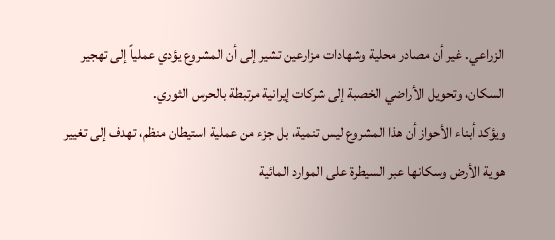الزراعي. غير أن مصادر محلية وشهادات مزارعين تشير إلى أن المشروع يؤدي عملياً إلى تهجير السكان، وتحويل الأراضي الخصبة إلى شركات إيرانية مرتبطة بالحرس الثوري.
ويؤكد أبناء الأحواز أن هذا المشروع ليس تنمية، بل جزء من عملية استيطان منظم، تهدف إلى تغيير هوية الأرض وسكانها عبر السيطرة على الموارد المائية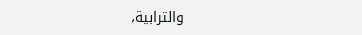والترابية،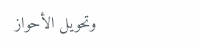وتحويل الأحواز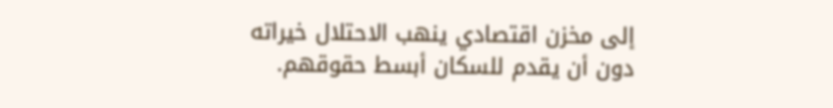إلى مخزن اقتصادي ينهب الاحتلال خيراته دون أن يقدم للسكان أبسط حقوقهم.